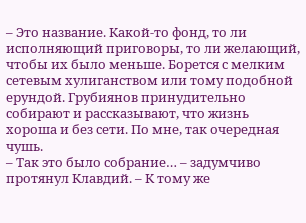– Это название. Какой-то фонд, то ли исполняющий приговоры, то ли желающий, чтобы их было меньше. Борется с мелким сетевым хулиганством или тому подобной ерундой. Грубиянов принудительно собирают и рассказывают, что жизнь хороша и без сети. По мне, так очередная чушь.
– Так это было собрание… – задумчиво протянул Клавдий. – К тому же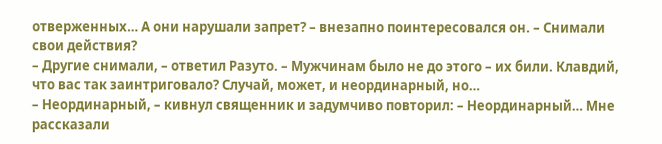отверженных… А они нарушали запрет? – внезапно поинтересовался он. – Снимали свои действия?
– Другие снимали, – ответил Разуто. – Мужчинам было не до этого – их били. Клавдий, что вас так заинтриговало? Случай, может, и неординарный, но…
– Неординарный, – кивнул священник и задумчиво повторил: – Неординарный… Мне рассказали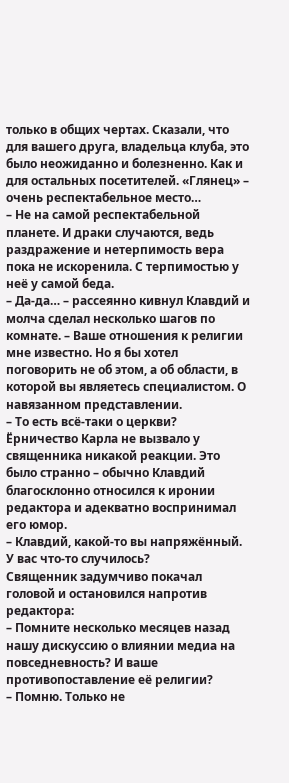только в общих чертах. Сказали, что для вашего друга, владельца клуба, это было неожиданно и болезненно. Как и для остальных посетителей. «Глянец» – очень респектабельное место…
– Не на самой респектабельной планете. И драки случаются, ведь раздражение и нетерпимость вера пока не искоренила. С терпимостью у неё у самой беда.
– Да-да… – рассеянно кивнул Клавдий и молча сделал несколько шагов по комнате. – Ваше отношения к религии мне известно. Но я бы хотел поговорить не об этом, а об области, в которой вы являетесь специалистом. О навязанном представлении.
– То есть всё-таки о церкви?
Ёрничество Карла не вызвало у священника никакой реакции. Это было странно – обычно Клавдий благосклонно относился к иронии редактора и адекватно воспринимал его юмор.
– Клавдий, какой-то вы напряжённый. У вас что-то случилось?
Священник задумчиво покачал головой и остановился напротив редактора:
– Помните несколько месяцев назад нашу дискуссию о влиянии медиа на повседневность? И ваше противопоставление её религии?
– Помню. Только не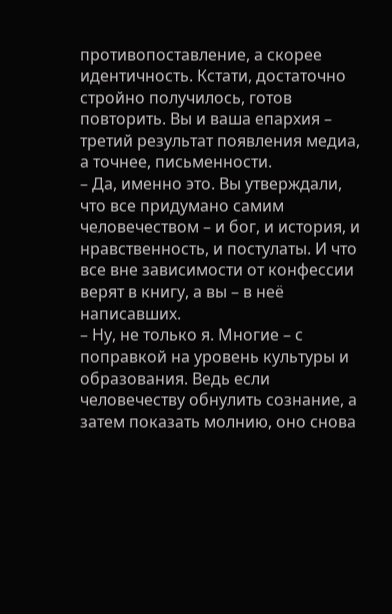противопоставление, а скорее идентичность. Кстати, достаточно стройно получилось, готов повторить. Вы и ваша епархия – третий результат появления медиа, а точнее, письменности.
– Да, именно это. Вы утверждали, что все придумано самим человечеством – и бог, и история, и нравственность, и постулаты. И что все вне зависимости от конфессии верят в книгу, а вы – в неё написавших.
– Ну, не только я. Многие – с поправкой на уровень культуры и образования. Ведь если человечеству обнулить сознание, а затем показать молнию, оно снова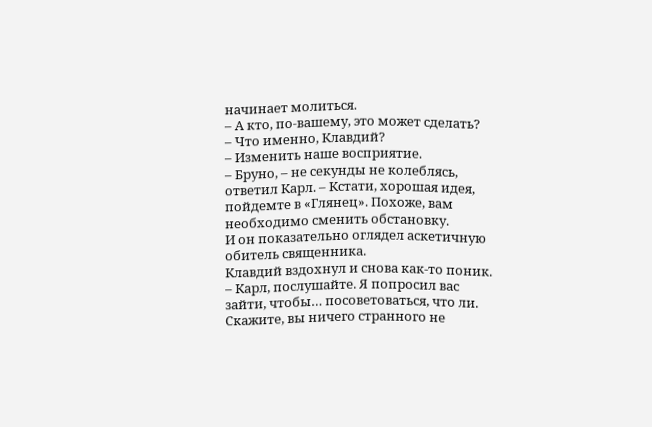начинает молиться.
– А кто, по-вашему, это может сделать?
– Что именно, Клавдий?
– Изменить наше восприятие.
– Бруно, – не секунды не колеблясь, ответил Карл. – Кстати, хорошая идея, пойдемте в «Глянец». Похоже, вам необходимо сменить обстановку.
И он показательно оглядел аскетичную обитель священника.
Клавдий вздохнул и снова как-то поник.
– Карл, послушайте. Я попросил вас зайти, чтобы… посоветоваться, что ли. Скажите, вы ничего странного не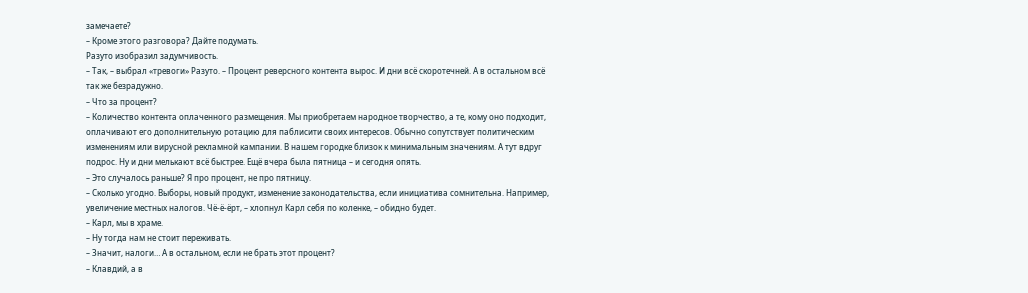замечаете?
– Кроме этого разговора? Дайте подумать.
Разуто изобразил задумчивость.
– Так, – выбрал «тревоги» Разуто. – Процент реверсного контента вырос. И дни всё скоротечней. А в остальном всё так же безрадужно.
– Что за процент?
– Количество контента оплаченного размещения. Мы приобретаем народное творчество, а те, кому оно подходит, оплачивают его дополнительную ротацию для паблисити своих интересов. Обычно сопутствует политическим изменениям или вирусной рекламной кампании. В нашем городке близок к минимальным значениям. А тут вдруг подрос. Ну и дни мелькают всё быстрее. Ещё вчера была пятница – и сегодня опять.
– Это случалось раньше? Я про процент, не про пятницу.
– Сколько угодно. Выборы, новый продукт, изменение законодательства, если инициатива сомнительна. Например, увеличение местных налогов. Чё-ё-ёрт, – хлопнул Карл себя по коленке, – обидно будет.
– Карл, мы в храме.
– Ну тогда нам не стоит переживать.
– Значит, налоги… А в остальном, если не брать этот процент?
– Клавдий, а в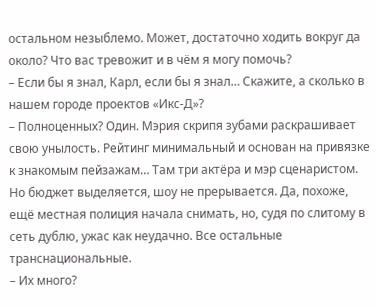остальном незыблемо. Может, достаточно ходить вокруг да около? Что вас тревожит и в чём я могу помочь?
– Если бы я знал, Карл, если бы я знал… Скажите, а сколько в нашем городе проектов «Икс-Д»?
– Полноценных? Один. Мэрия скрипя зубами раскрашивает свою унылость. Рейтинг минимальный и основан на привязке к знакомым пейзажам… Там три актёра и мэр сценаристом. Но бюджет выделяется, шоу не прерывается. Да, похоже, ещё местная полиция начала снимать, но, судя по слитому в сеть дублю, ужас как неудачно. Все остальные транснациональные.
– Их много?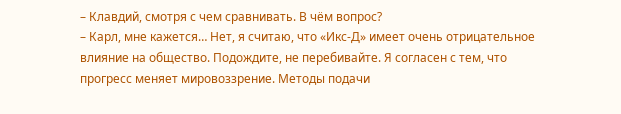– Клавдий, смотря с чем сравнивать. В чём вопрос?
– Карл, мне кажется… Нет, я считаю, что «Икс-Д» имеет очень отрицательное влияние на общество. Подождите, не перебивайте. Я согласен с тем, что прогресс меняет мировоззрение. Методы подачи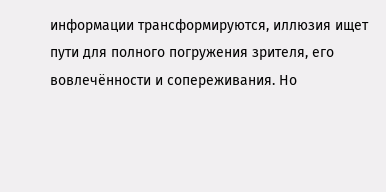информации трансформируются, иллюзия ищет пути для полного погружения зрителя, его вовлечённости и сопереживания. Но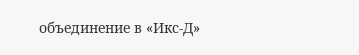объединение в «Икс-Д»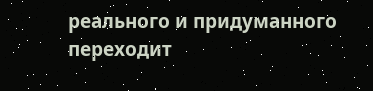реального и придуманного переходит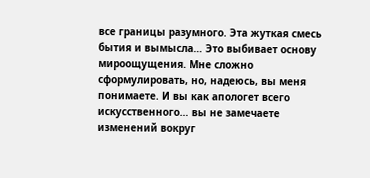все границы разумного. Эта жуткая смесь бытия и вымысла… Это выбивает основу мироощущения. Мне сложно сформулировать, но, надеюсь, вы меня понимаете. И вы как апологет всего искусственного… вы не замечаете изменений вокруг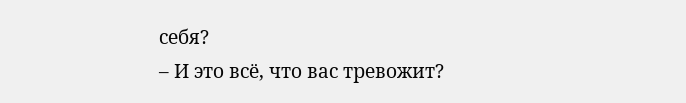себя?
– И это всё, что вас тревожит?